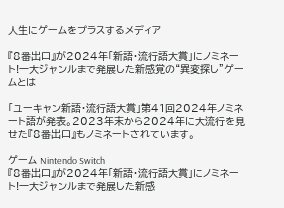人生にゲームをプラスするメディア

『8番出口』が2024年「新語・流行語大賞」にノミネート!一大ジャンルまで発展した新感覚の“異変探し”ゲームとは

「ユーキャン新語・流行語大賞」第41回2024年ノミネート語が発表。2023年末から2024年に大流行を見せた『8番出口』もノミネートされています。

ゲーム Nintendo Switch
『8番出口』が2024年「新語・流行語大賞」にノミネート!一大ジャンルまで発展した新感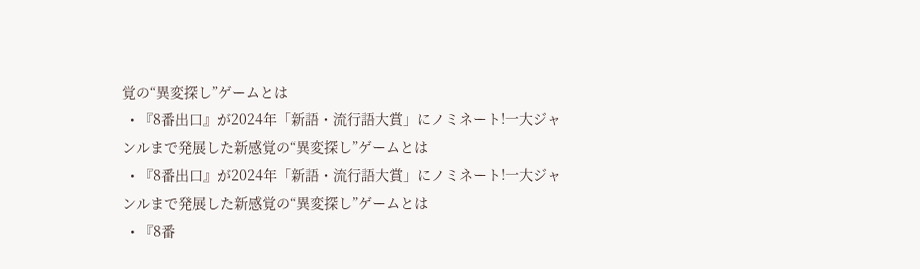覚の“異変探し”ゲームとは
  • 『8番出口』が2024年「新語・流行語大賞」にノミネート!一大ジャンルまで発展した新感覚の“異変探し”ゲームとは
  • 『8番出口』が2024年「新語・流行語大賞」にノミネート!一大ジャンルまで発展した新感覚の“異変探し”ゲームとは
  • 『8番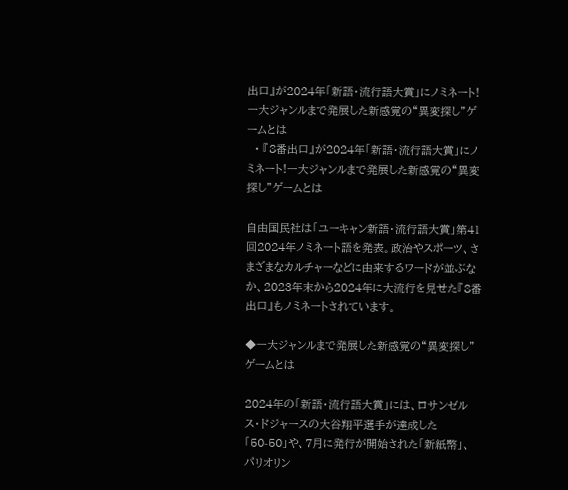出口』が2024年「新語・流行語大賞」にノミネート!一大ジャンルまで発展した新感覚の“異変探し”ゲームとは
  • 『8番出口』が2024年「新語・流行語大賞」にノミネート!一大ジャンルまで発展した新感覚の“異変探し”ゲームとは

自由国民社は「ユーキャン新語・流行語大賞」第41回2024年ノミネート語を発表。政治やスポーツ、さまざまなカルチャーなどに由来するワードが並ぶなか、2023年末から2024年に大流行を見せた『8番出口』もノミネートされています。

◆一大ジャンルまで発展した新感覚の“異変探し”ゲームとは

2024年の「新語・流行語大賞」には、ロサンゼルス・ドジャースの大谷翔平選手が達成した「50-50」や、7月に発行が開始された「新紙幣」、パリオリン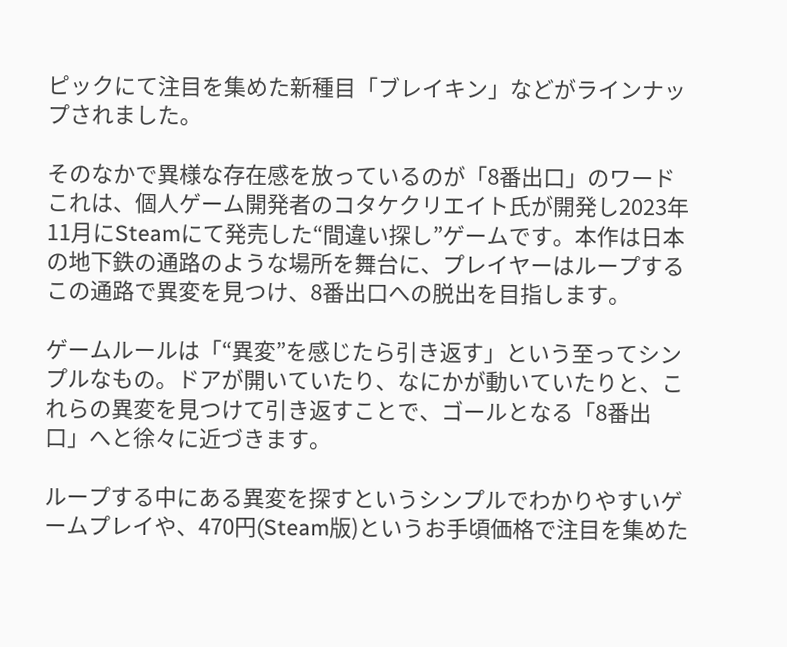ピックにて注目を集めた新種目「ブレイキン」などがラインナップされました。

そのなかで異様な存在感を放っているのが「8番出口」のワードこれは、個人ゲーム開発者のコタケクリエイト氏が開発し2023年11月にSteamにて発売した“間違い探し”ゲームです。本作は日本の地下鉄の通路のような場所を舞台に、プレイヤーはループするこの通路で異変を見つけ、8番出口への脱出を目指します。

ゲームルールは「“異変”を感じたら引き返す」という至ってシンプルなもの。ドアが開いていたり、なにかが動いていたりと、これらの異変を見つけて引き返すことで、ゴールとなる「8番出口」へと徐々に近づきます。

ループする中にある異変を探すというシンプルでわかりやすいゲームプレイや、470円(Steam版)というお手頃価格で注目を集めた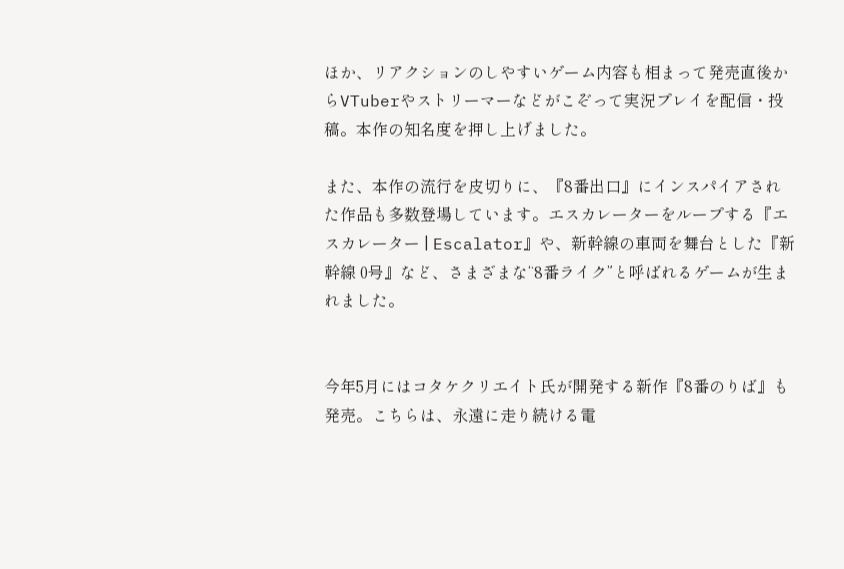ほか、リアクションのしやすいゲーム内容も相まって発売直後からVTuberやストリーマーなどがこぞって実況プレイを配信・投稿。本作の知名度を押し上げました。

また、本作の流行を皮切りに、『8番出口』にインスパイアされた作品も多数登場しています。エスカレーターをループする『エスカレーター | Escalator』や、新幹線の車両を舞台とした『新幹線 0号』など、さまざまな“8番ライク”と呼ばれるゲームが生まれました。


今年5月にはコタケクリエイト氏が開発する新作『8番のりば』も発売。こちらは、永遠に走り続ける電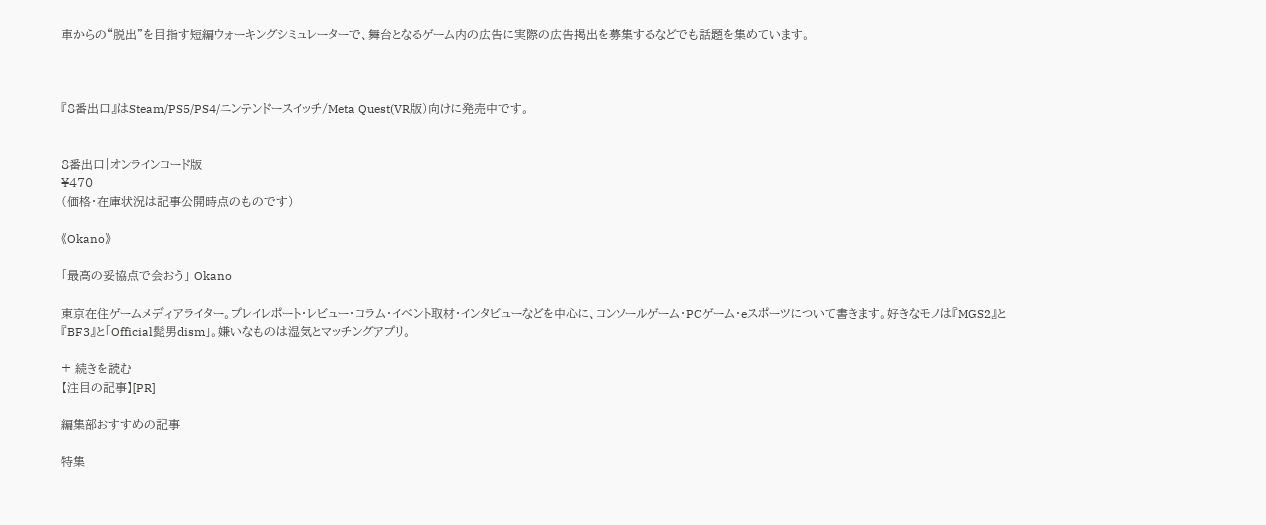車からの“脱出”を目指す短編ウォーキングシミュレーターで、舞台となるゲーム内の広告に実際の広告掲出を募集するなどでも話題を集めています。



『8番出口』はSteam/PS5/PS4/ニンテンドースイッチ/Meta Quest(VR版)向けに発売中です。


8番出口|オンラインコード版
¥470
(価格・在庫状況は記事公開時点のものです)

《Okano》

「最高の妥協点で会おう」 Okano

東京在住ゲームメディアライター。プレイレポート・レビュー・コラム・イベント取材・インタビューなどを中心に、コンソールゲーム・PCゲーム・eスポーツについて書きます。好きなモノは『MGS2』と『BF3』と「Official髭男dism」。嫌いなものは湿気とマッチングアプリ。

+ 続きを読む
【注目の記事】[PR]

編集部おすすめの記事

特集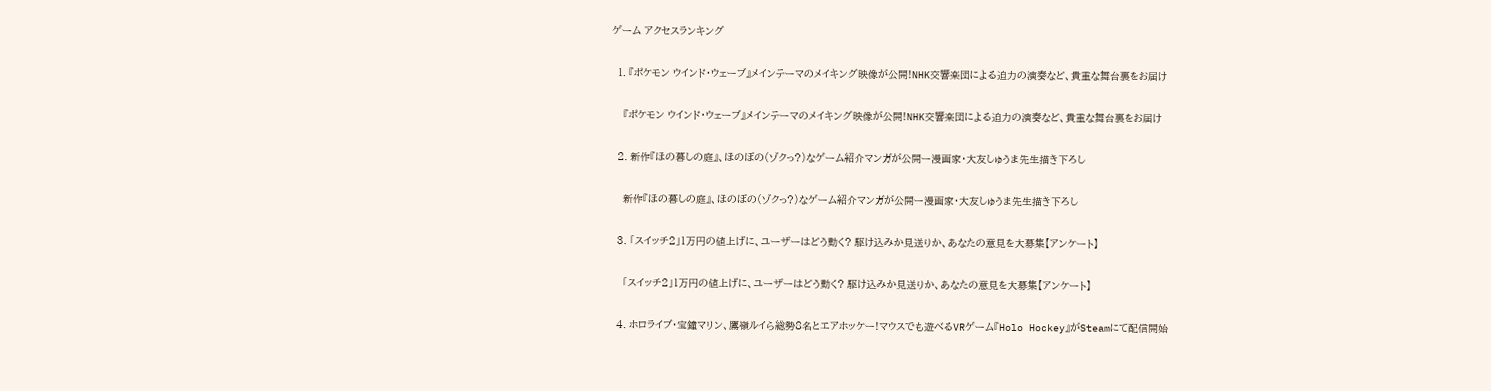ゲーム アクセスランキング

  1. 『ポケモン ウインド・ウェーブ』メインテーマのメイキング映像が公開!NHK交響楽団による迫力の演奏など、貴重な舞台裏をお届け

    『ポケモン ウインド・ウェーブ』メインテーマのメイキング映像が公開!NHK交響楽団による迫力の演奏など、貴重な舞台裏をお届け

  2. 新作『ほの暮しの庭』、ほのぼの(ゾクっ?)なゲーム紹介マンガが公開ー漫画家・大友しゅうま先生描き下ろし

    新作『ほの暮しの庭』、ほのぼの(ゾクっ?)なゲーム紹介マンガが公開ー漫画家・大友しゅうま先生描き下ろし

  3. 「スイッチ2」1万円の値上げに、ユーザーはどう動く? 駆け込みか見送りか、あなたの意見を大募集【アンケート】

    「スイッチ2」1万円の値上げに、ユーザーはどう動く? 駆け込みか見送りか、あなたの意見を大募集【アンケート】

  4. ホロライブ・宝鐘マリン、鷹嶺ルイら総勢8名とエアホッケー!マウスでも遊べるVRゲーム『Holo Hockey』がSteamにて配信開始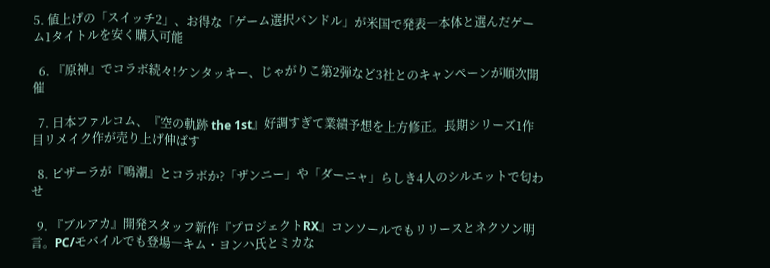5. 値上げの「スイッチ2」、お得な「ゲーム選択バンドル」が米国で発表―本体と選んだゲーム1タイトルを安く購入可能

  6. 『原神』でコラボ続々!ケンタッキー、じゃがりこ第2弾など3社とのキャンペーンが順次開催

  7. 日本ファルコム、『空の軌跡 the 1st』好調すぎて業績予想を上方修正。長期シリーズ1作目リメイク作が売り上げ伸ばす

  8. ピザーラが『鳴潮』とコラボか?「ザンニー」や「ダーニャ」らしき4人のシルエットで匂わせ

  9. 『ブルアカ』開発スタッフ新作『プロジェクトRX』コンソールでもリリースとネクソン明言。PC/モバイルでも登場―キム・ヨンハ氏とミカな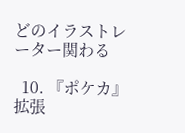どのイラストレーター関わる

  10. 『ポケカ』拡張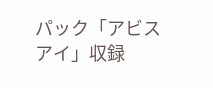パック「アビスアイ」収録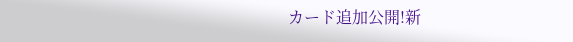カード追加公開!新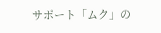サポート「ムク」の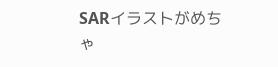SARイラストがめちゃ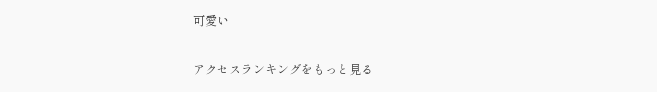可愛い

アクセスランキングをもっと見る